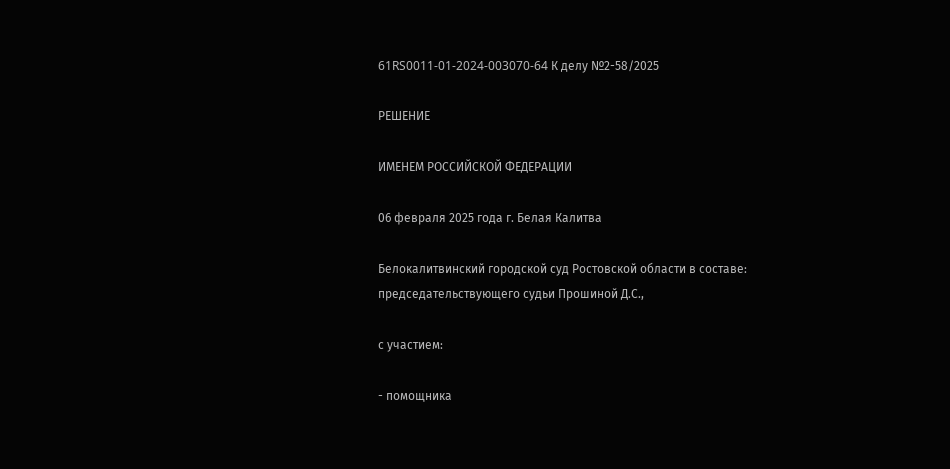61RS0011-01-2024-003070-64 К делу №2-58/2025

РЕШЕНИЕ

ИМЕНЕМ РОССИЙСКОЙ ФЕДЕРАЦИИ

06 февраля 2025 года г. Белая Калитва

Белокалитвинский городской суд Ростовской области в составе: председательствующего судьи Прошиной Д.С.,

с участием:

- помощника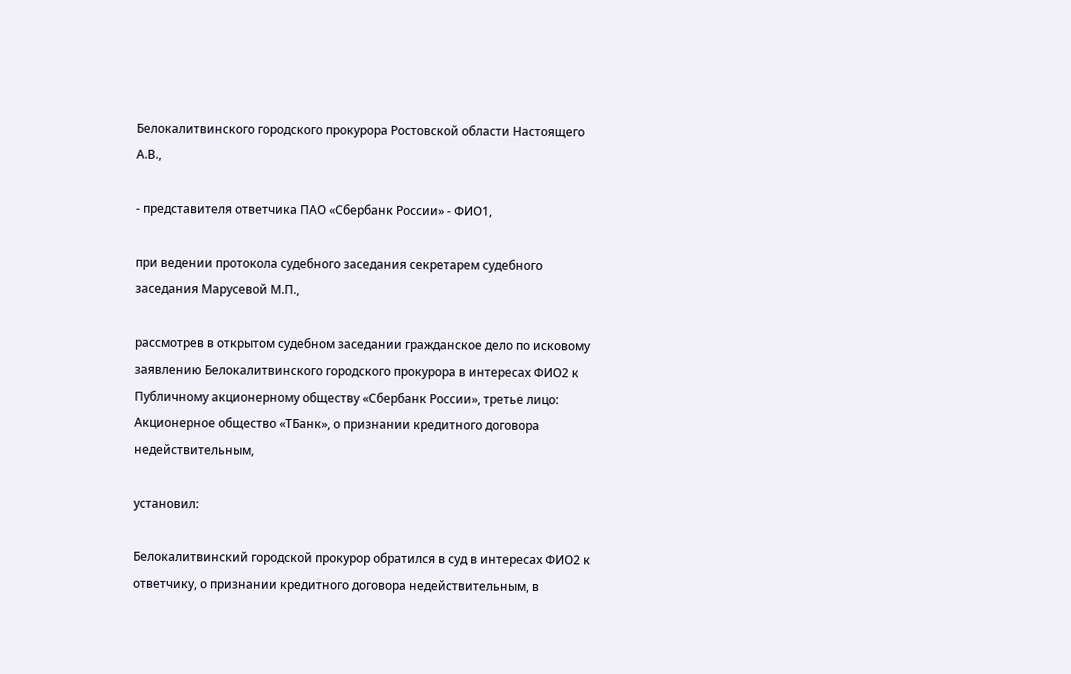Белокалитвинского городского прокурора Ростовской области Настоящего А.В.,

- представителя ответчика ПАО «Сбербанк России» - ФИО1,

при ведении протокола судебного заседания секретарем судебного заседания Марусевой М.П.,

рассмотрев в открытом судебном заседании гражданское дело по исковому заявлению Белокалитвинского городского прокурора в интересах ФИО2 к Публичному акционерному обществу «Сбербанк России», третье лицо: Акционерное общество «ТБанк», о признании кредитного договора недействительным,

установил:

Белокалитвинский городской прокурор обратился в суд в интересах ФИО2 к ответчику, о признании кредитного договора недействительным, в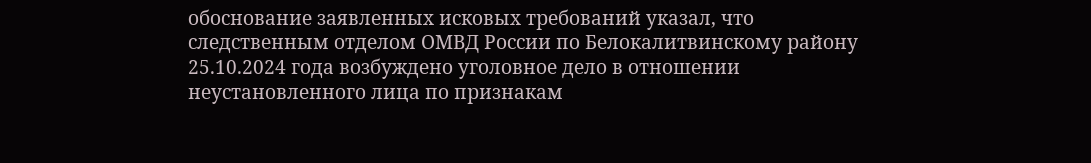обоснование заявленных исковых требований указал, что следственным отделом ОМВД России по Белокалитвинскому району 25.10.2024 года возбуждено уголовное дело в отношении неустановленного лица по признакам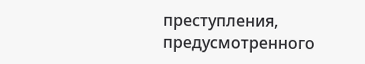преступления, предусмотренного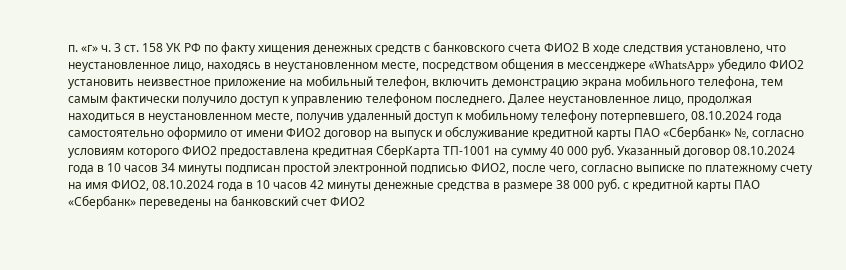п. «г» ч. 3 ст. 158 УК РФ по факту хищения денежных средств с банковского счета ФИО2 В ходе следствия установлено, что неустановленное лицо, находясь в неустановленном месте, посредством общения в мессенджере «WhatsApp» убедило ФИО2 установить неизвестное приложение на мобильный телефон, включить демонстрацию экрана мобильного телефона, тем самым фактически получило доступ к управлению телефоном последнего. Далее неустановленное лицо, продолжая находиться в неустановленном месте, получив удаленный доступ к мобильному телефону потерпевшего, 08.10.2024 года самостоятельно оформило от имени ФИО2 договор на выпуск и обслуживание кредитной карты ПАО «Сбербанк» №, согласно условиям которого ФИО2 предоставлена кредитная СберКарта ТП-1001 на сумму 40 000 руб. Указанный договор 08.10.2024 года в 10 часов 34 минуты подписан простой электронной подписью ФИО2, после чего, согласно выписке по платежному счету на имя ФИО2, 08.10.2024 года в 10 часов 42 минуты денежные средства в размере 38 000 руб. с кредитной карты ПАО «Сбербанк» переведены на банковский счет ФИО2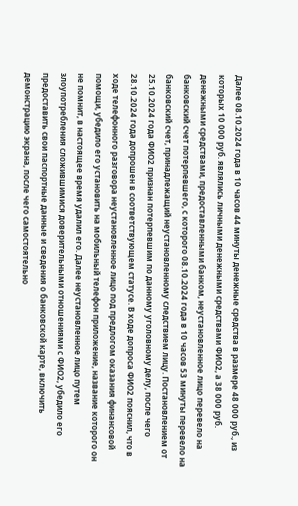Далее 08.10.2024 года в 10 часов 44 минуты денежные средства в размере 48 000 руб., из которых 10 000 руб. являлись личными денежными средствами ФИО2, а 38 000 руб. денежными средствами, предоставленными банком, неустановленное лицо перевело на банковский счет потерпевшего, с которого 08.10.2024 года в 10 часов 53 минуты перевело на банковский счет, принадлежащий неустановленному следствием лицу. Постановлением от 25.10.2024 года ФИО2 признан потерпевшим по данному уголовному делу, после чего 28.10.2024 года допрошен в соответствующем статусе. В ходе допроса ФИО2 пояснил, что в ходе телефонного разговора неустановленное лицо под предлогом оказания финансовой помощи, убедило его установить на мобильный телефон приложение, название которого он не помнит, в настоящее время удалил его. Далее неустановленное лицо путем злоупотребления сложившимися доверительными отношениями с ФИО2, убедило его предоставить свои паспортные данные и сведения о банковской карте, включить демонстрацию экрана, после чего самостоятельно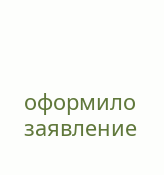оформило заявление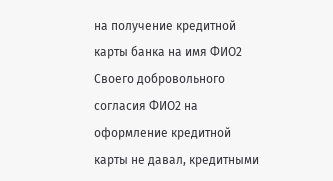на получение кредитной карты банка на имя ФИО2 Своего добровольного согласия ФИО2 на оформление кредитной карты не давал, кредитными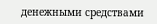денежными средствами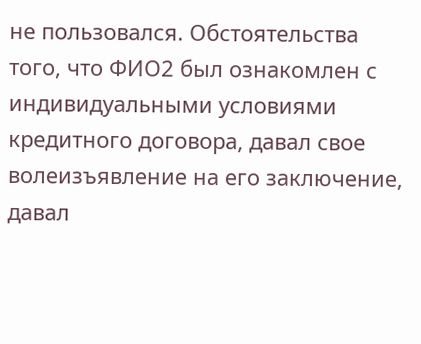не пользовался. Обстоятельства того, что ФИО2 был ознакомлен с индивидуальными условиями кредитного договора, давал свое волеизъявление на его заключение, давал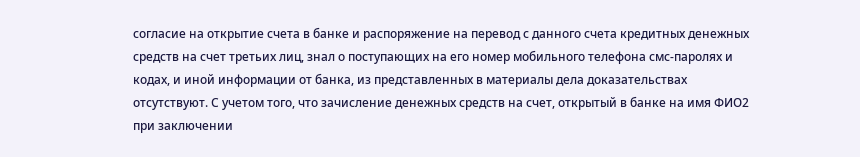согласие на открытие счета в банке и распоряжение на перевод с данного счета кредитных денежных средств на счет третьих лиц, знал о поступающих на его номер мобильного телефона смс-паролях и кодах, и иной информации от банка, из представленных в материалы дела доказательствах отсутствуют. С учетом того, что зачисление денежных средств на счет, открытый в банке на имя ФИО2 при заключении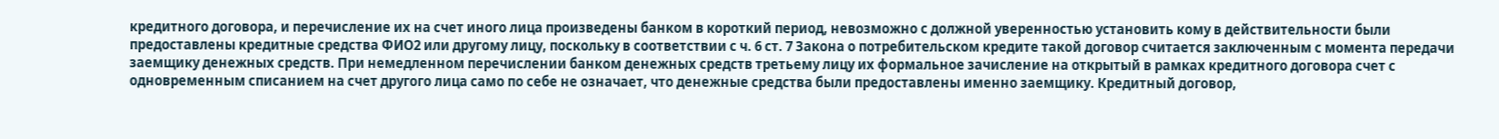кредитного договора, и перечисление их на счет иного лица произведены банком в короткий период, невозможно с должной уверенностью установить кому в действительности были предоставлены кредитные средства ФИО2 или другому лицу, поскольку в соответствии с ч. 6 ст. 7 Закона о потребительском кредите такой договор считается заключенным с момента передачи заемщику денежных средств. При немедленном перечислении банком денежных средств третьему лицу их формальное зачисление на открытый в рамках кредитного договора счет с одновременным списанием на счет другого лица само по себе не означает, что денежные средства были предоставлены именно заемщику. Кредитный договор,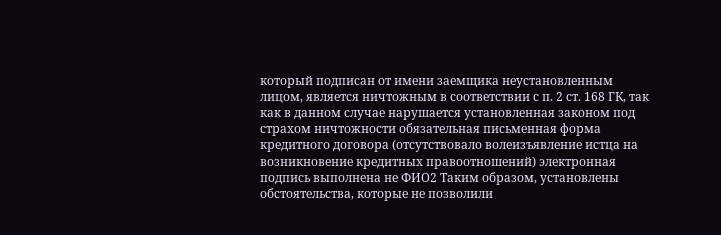который подписан от имени заемщика неустановленным лицом, является ничтожным в соответствии с п. 2 ст. 168 ГК, так как в данном случае нарушается установленная законом под страхом ничтожности обязательная письменная форма кредитного договора (отсутствовало волеизъявление истца на возникновение кредитных правоотношений) электронная подпись выполнена не ФИО2 Таким образом, установлены обстоятельства, которые не позволили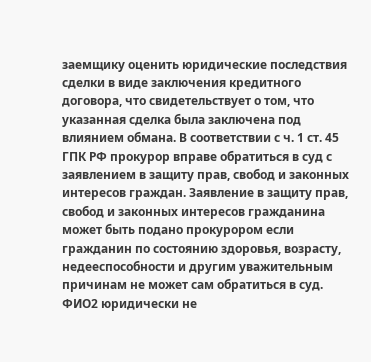заемщику оценить юридические последствия сделки в виде заключения кредитного договора, что свидетельствует о том, что указанная сделка была заключена под влиянием обмана. В соответствии с ч. 1 ст. 45 ГПК РФ прокурор вправе обратиться в суд с заявлением в защиту прав, свобод и законных интересов граждан. Заявление в защиту прав, свобод и законных интересов гражданина может быть подано прокурором если гражданин по состоянию здоровья, возрасту, недееспособности и другим уважительным причинам не может сам обратиться в суд. ФИО2 юридически не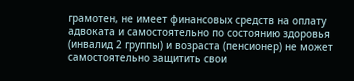грамотен, не имеет финансовых средств на оплату адвоката и самостоятельно по состоянию здоровья (инвалид 2 группы) и возраста (пенсионер) не может самостоятельно защитить свои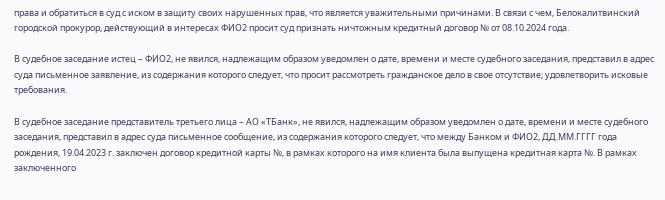права и обратиться в суд с иском в защиту своих нарушенных прав, что является уважительными причинами. В связи с чем, Белокалитвинский городской прокурор, действующий в интересах ФИО2 просит суд признать ничтожным кредитный договор № от 08.10.2024 года.

В судебное заседание истец – ФИО2, не явился, надлежащим образом уведомлен о дате, времени и месте судебного заседания, представил в адрес суда письменное заявление, из содержания которого следует, что просит рассмотреть гражданское дело в свое отсутствие; удовлетворить исковые требования.

В судебное заседание представитель третьего лица – АО «ТБанк», не явился, надлежащим образом уведомлен о дате, времени и месте судебного заседания, представил в адрес суда письменное сообщение, из содержания которого следует, что между Банком и ФИО2, ДД.ММ.ГГГГ года рождения, 19.04.2023 г. заключен договор кредитной карты №, в рамках которого на имя клиента была выпущена кредитная карта №. В рамках заключенного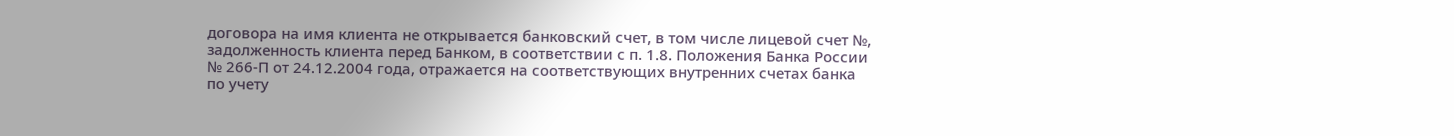договора на имя клиента не открывается банковский счет, в том числе лицевой счет №, задолженность клиента перед Банком, в соответствии с п. 1.8. Положения Банка России № 266-П от 24.12.2004 года, отражается на соответствующих внутренних счетах банка по учету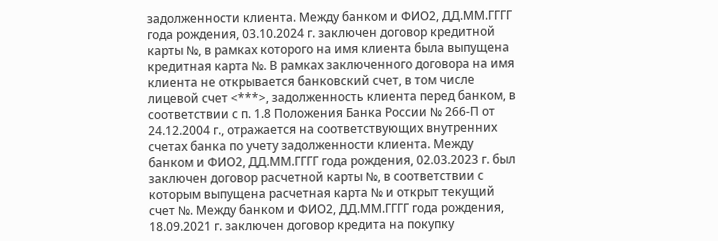задолженности клиента. Между банком и ФИО2, ДД.ММ.ГГГГ года рождения, 03.10.2024 г. заключен договор кредитной карты №, в рамках которого на имя клиента была выпущена кредитная карта №. В рамках заключенного договора на имя клиента не открывается банковский счет, в том числе лицевой счет <***>, задолженность клиента перед банком, в соответствии с п. 1.8 Положения Банка России № 266-П от 24.12.2004 г., отражается на соответствующих внутренних счетах банка по учету задолженности клиента. Между банком и ФИО2, ДД.ММ.ГГГГ года рождения, 02.03.2023 г. был заключен договор расчетной карты №, в соответствии с которым выпущена расчетная карта № и открыт текущий счет №. Между банком и ФИО2, ДД.ММ.ГГГГ года рождения, 18.09.2021 г. заключен договор кредита на покупку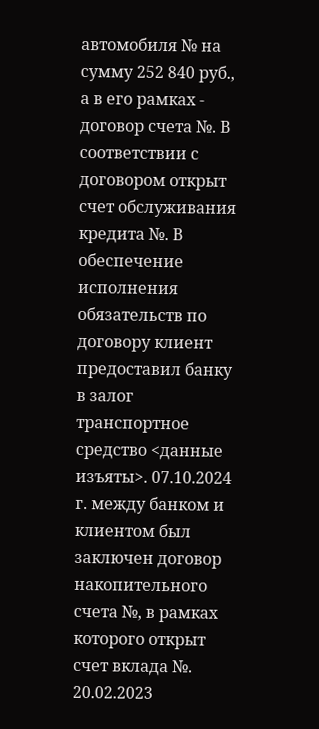автомобиля № на сумму 252 840 руб., а в его рамках - договор счета №. В соответствии с договором открыт счет обслуживания кредита №. В обеспечение исполнения обязательств по договору клиент предоставил банку в залог транспортное средство <данные изъяты>. 07.10.2024 г. между банком и клиентом был заключен договор накопительного счета №, в рамках которого открыт счет вклада №. 20.02.2023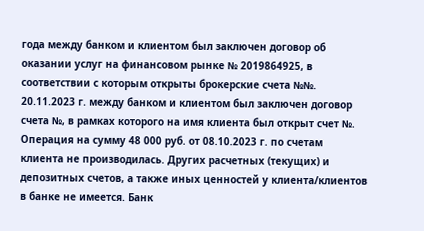года между банком и клиентом был заключен договор об оказании услуг на финансовом рынке № 2019864925, в соответствии с которым открыты брокерские счета №№. 20.11.2023 г. между банком и клиентом был заключен договор счета №, в рамках которого на имя клиента был открыт счет №. Операция на сумму 48 000 руб. от 08.10.2023 г. по счетам клиента не производилась. Других расчетных (текущих) и депозитных счетов, а также иных ценностей у клиента/клиентов в банке не имеется. Банк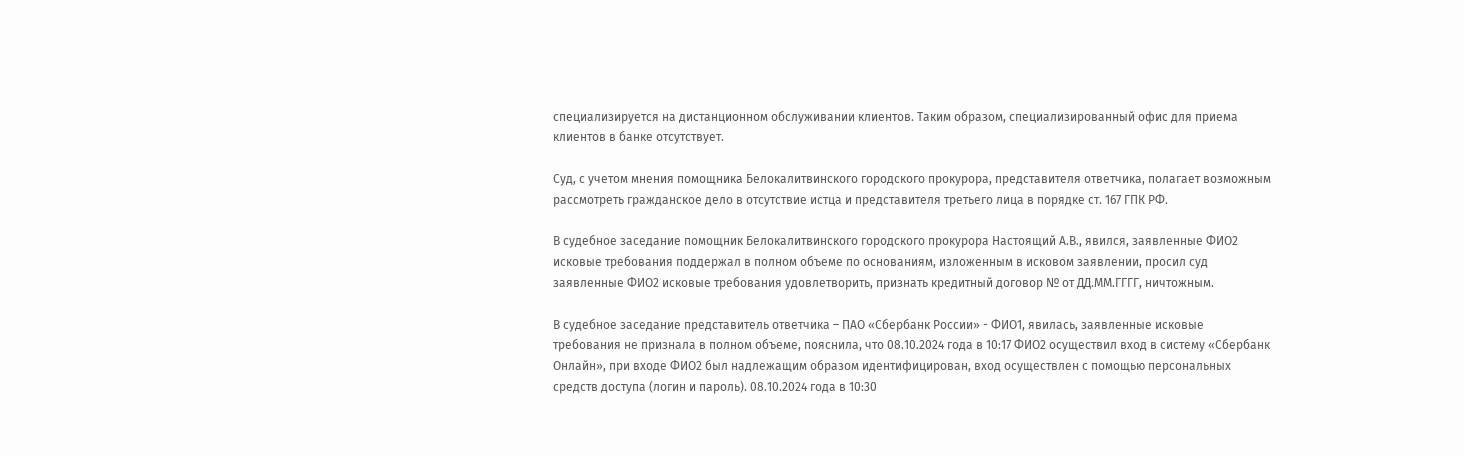специализируется на дистанционном обслуживании клиентов. Таким образом, специализированный офис для приема клиентов в банке отсутствует.

Суд, с учетом мнения помощника Белокалитвинского городского прокурора, представителя ответчика, полагает возможным рассмотреть гражданское дело в отсутствие истца и представителя третьего лица в порядке ст. 167 ГПК РФ.

В судебное заседание помощник Белокалитвинского городского прокурора Настоящий А.В., явился, заявленные ФИО2 исковые требования поддержал в полном объеме по основаниям, изложенным в исковом заявлении, просил суд заявленные ФИО2 исковые требования удовлетворить, признать кредитный договор № от ДД.ММ.ГГГГ, ничтожным.

В судебное заседание представитель ответчика – ПАО «Сбербанк России» - ФИО1, явилась, заявленные исковые требования не признала в полном объеме, пояснила, что 08.10.2024 года в 10:17 ФИО2 осуществил вход в систему «Сбербанк Онлайн», при входе ФИО2 был надлежащим образом идентифицирован, вход осуществлен с помощью персональных средств доступа (логин и пароль). 08.10.2024 года в 10:30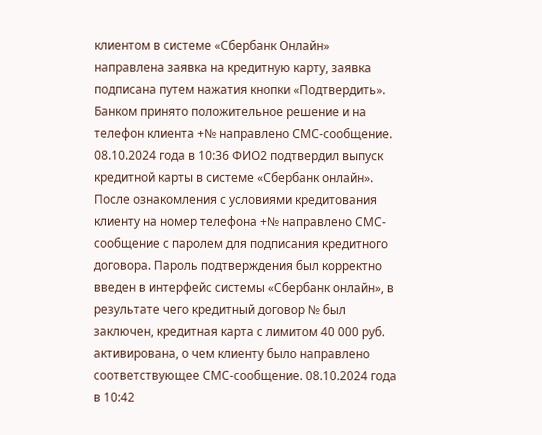клиентом в системе «Сбербанк Онлайн» направлена заявка на кредитную карту, заявка подписана путем нажатия кнопки «Подтвердить». Банком принято положительное решение и на телефон клиента +№ направлено СМС-сообщение. 08.10.2024 года в 10:36 ФИО2 подтвердил выпуск кредитной карты в системе «Сбербанк онлайн». После ознакомления с условиями кредитования клиенту на номер телефона +№ направлено СМС-сообщение с паролем для подписания кредитного договора. Пароль подтверждения был корректно введен в интерфейс системы «Сбербанк онлайн», в результате чего кредитный договор № был заключен, кредитная карта с лимитом 40 000 руб. активирована, о чем клиенту было направлено соответствующее СМС-сообщение. 08.10.2024 года в 10:42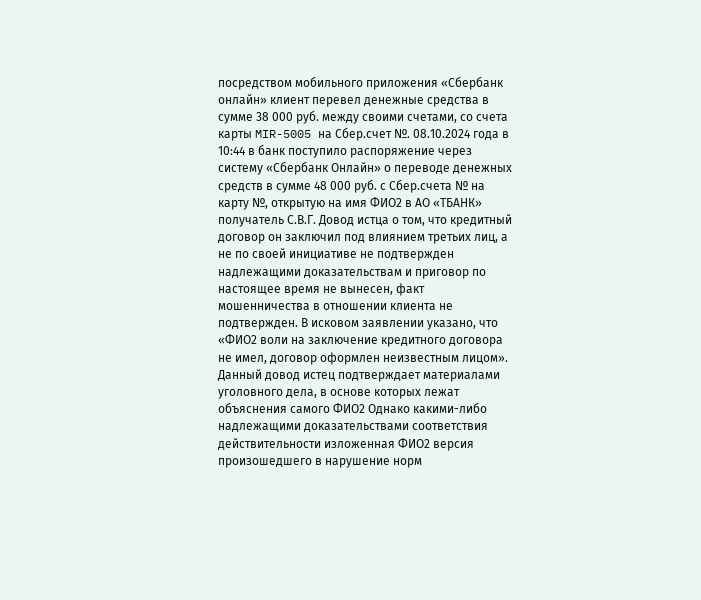посредством мобильного приложения «Сбербанк онлайн» клиент перевел денежные средства в сумме 38 000 руб. между своими счетами, со счета карты MIR-5005 на Сбер.счет №. 08.10.2024 года в 10:44 в банк поступило распоряжение через систему «Сбербанк Онлайн» о переводе денежных средств в сумме 48 000 руб. с Сбер.счета № на карту №, открытую на имя ФИО2 в АО «ТБАНК» получатель С.В.Г. Довод истца о том, что кредитный договор он заключил под влиянием третьих лиц, а не по своей инициативе не подтвержден надлежащими доказательствам и приговор по настоящее время не вынесен, факт мошенничества в отношении клиента не подтвержден. В исковом заявлении указано, что «ФИО2 воли на заключение кредитного договора не имел, договор оформлен неизвестным лицом». Данный довод истец подтверждает материалами уголовного дела, в основе которых лежат объяснения самого ФИО2 Однако какими-либо надлежащими доказательствами соответствия действительности изложенная ФИО2 версия произошедшего в нарушение норм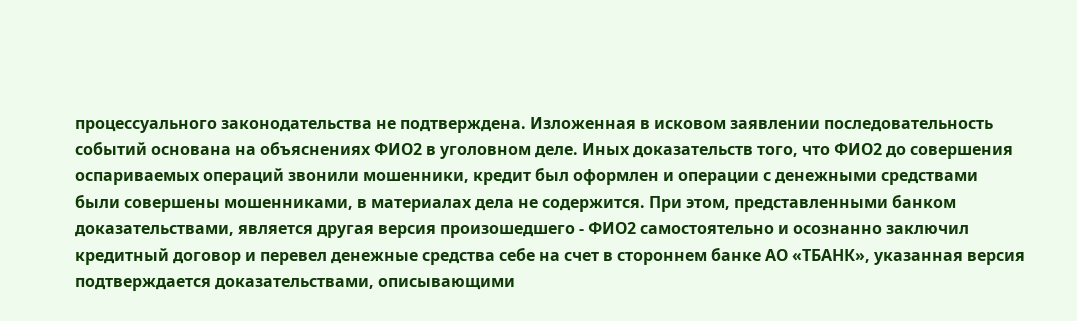процессуального законодательства не подтверждена. Изложенная в исковом заявлении последовательность событий основана на объяснениях ФИО2 в уголовном деле. Иных доказательств того, что ФИО2 до совершения оспариваемых операций звонили мошенники, кредит был оформлен и операции с денежными средствами были совершены мошенниками, в материалах дела не содержится. При этом, представленными банком доказательствами, является другая версия произошедшего - ФИО2 самостоятельно и осознанно заключил кредитный договор и перевел денежные средства себе на счет в стороннем банке АО «ТБАНК», указанная версия подтверждается доказательствами, описывающими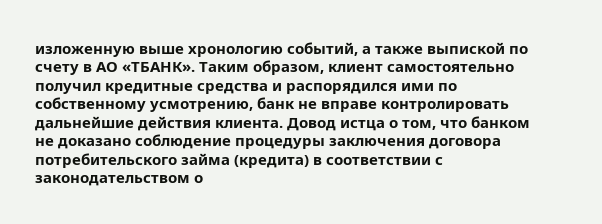изложенную выше хронологию событий, а также выпиской по счету в АО «ТБАНК». Таким образом, клиент самостоятельно получил кредитные средства и распорядился ими по собственному усмотрению, банк не вправе контролировать дальнейшие действия клиента. Довод истца о том, что банком не доказано соблюдение процедуры заключения договора потребительского займа (кредита) в соответствии с законодательством о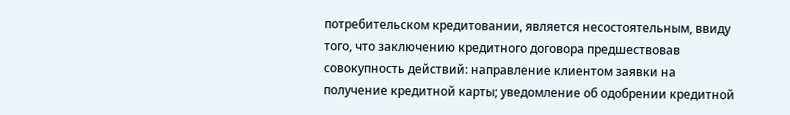потребительском кредитовании, является несостоятельным, ввиду того, что заключению кредитного договора предшествовав совокупность действий: направление клиентом заявки на получение кредитной карты; уведомление об одобрении кредитной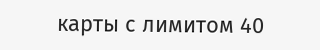карты с лимитом 40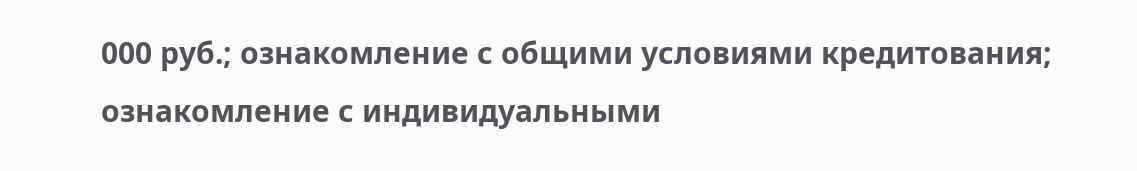000 руб.; ознакомление с общими условиями кредитования; ознакомление с индивидуальными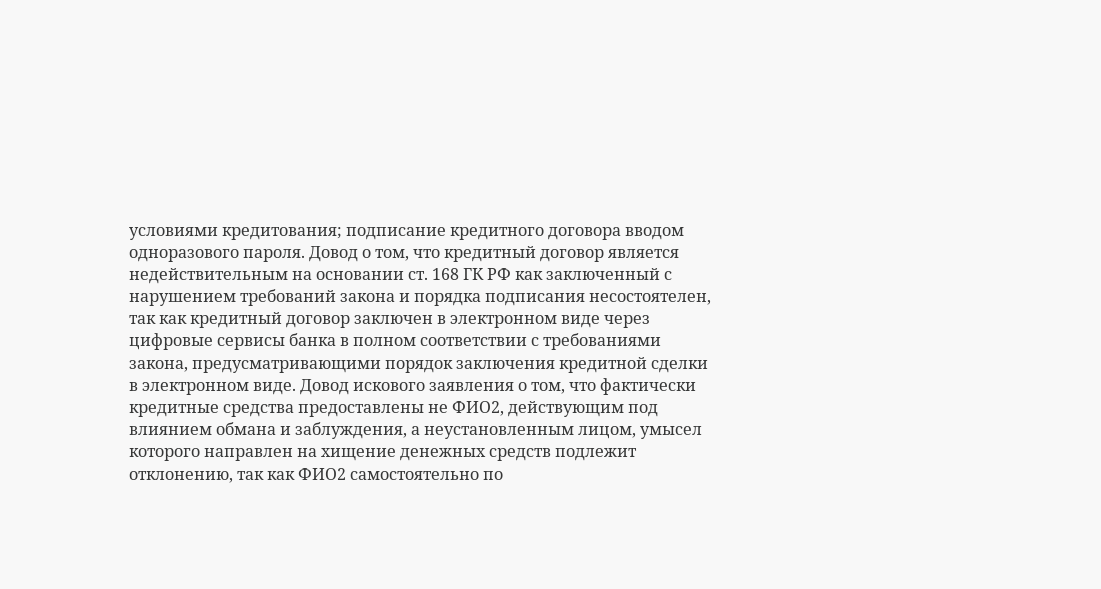условиями кредитования; подписание кредитного договора вводом одноразового пароля. Довод о том, что кредитный договор является недействительным на основании ст. 168 ГК РФ как заключенный с нарушением требований закона и порядка подписания несостоятелен, так как кредитный договор заключен в электронном виде через цифровые сервисы банка в полном соответствии с требованиями закона, предусматривающими порядок заключения кредитной сделки в электронном виде. Довод искового заявления о том, что фактически кредитные средства предоставлены не ФИО2, действующим под влиянием обмана и заблуждения, а неустановленным лицом, умысел которого направлен на хищение денежных средств подлежит отклонению, так как ФИО2 самостоятельно по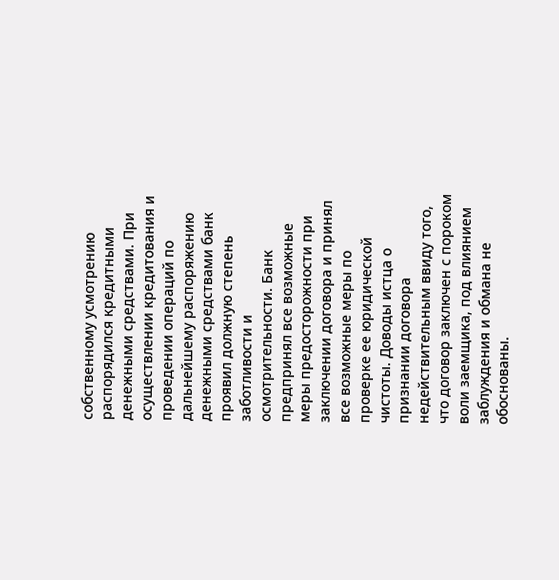собственному усмотрению распорядился кредитными денежными средствами. При осуществлении кредитования и проведении операций по дальнейшему распоряжению денежными средствами банк проявил должную степень заботливости и осмотрительности. Банк предпринял все возможные меры предосторожности при заключении договора и принял все возможные меры по проверке ее юридической чистоты. Доводы истца о признании договора недействительным ввиду того, что договор заключен с пороком воли заемщика, под влиянием заблуждения и обмана не обоснованы.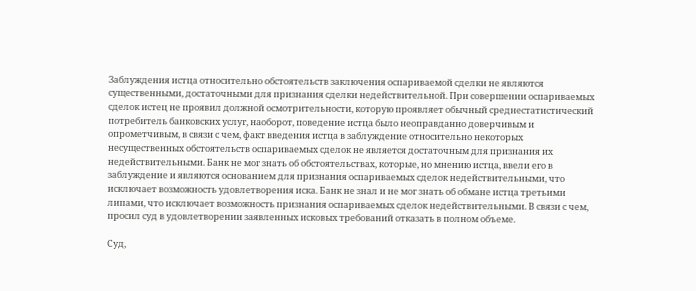Заблуждения истца относительно обстоятельств заключения оспариваемой сделки не являются существенными, достаточными для признания сделки недействительной. При совершении оспариваемых сделок истец не проявил должной осмотрительности, которую проявляет обычный среднестатистический потребитель банковских услуг, наоборот, поведение истца было неоправданно доверчивым и опрометчивым, в связи с чем, факт введения истца в заблуждение относительно некоторых несущественных обстоятельств оспариваемых сделок не является достаточным для признания их недействительными. Банк не мог знать об обстоятельствах, которые, но мнению истца, ввели его в заблуждение и являются основанием для признания оспариваемых сделок недействительными, что исключает возможность удовлетворения иска. Банк не знал и не мог знать об обмане истца третьими липами, что исключает возможность признания оспариваемых сделок недействительными. В связи с чем, просил суд в удовлетворении заявленных исковых требований отказать в полном объеме.

Суд,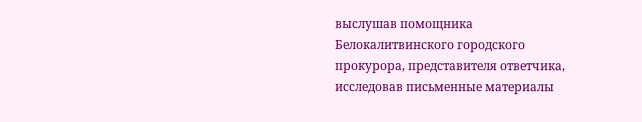выслушав помощника Белокалитвинского городского прокурора, представителя ответчика, исследовав письменные материалы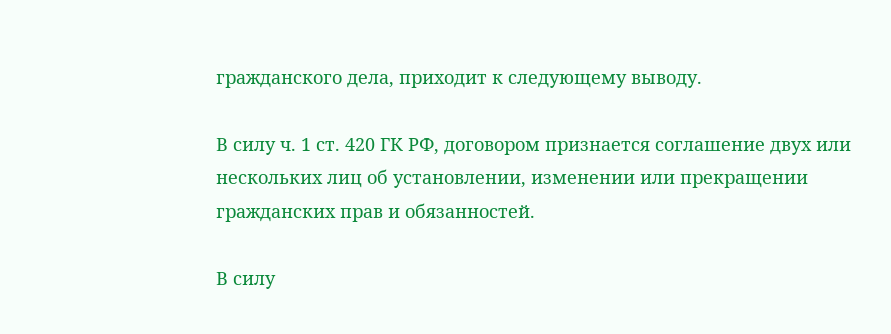гражданского дела, приходит к следующему выводу.

В силу ч. 1 ст. 420 ГК РФ, договором признается соглашение двух или нескольких лиц об установлении, изменении или прекращении гражданских прав и обязанностей.

В силу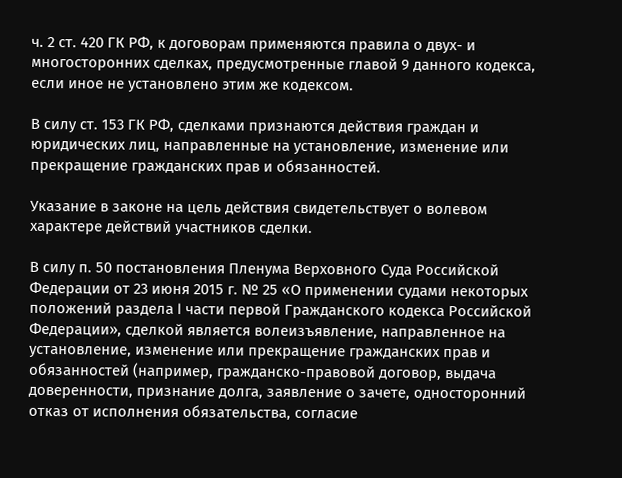ч. 2 ст. 420 ГК РФ, к договорам применяются правила о двух- и многосторонних сделках, предусмотренные главой 9 данного кодекса, если иное не установлено этим же кодексом.

В силу ст. 153 ГК РФ, сделками признаются действия граждан и юридических лиц, направленные на установление, изменение или прекращение гражданских прав и обязанностей.

Указание в законе на цель действия свидетельствует о волевом характере действий участников сделки.

В силу п. 50 постановления Пленума Верховного Суда Российской Федерации от 23 июня 2015 г. № 25 «О применении судами некоторых положений раздела I части первой Гражданского кодекса Российской Федерации», сделкой является волеизъявление, направленное на установление, изменение или прекращение гражданских прав и обязанностей (например, гражданско-правовой договор, выдача доверенности, признание долга, заявление о зачете, односторонний отказ от исполнения обязательства, согласие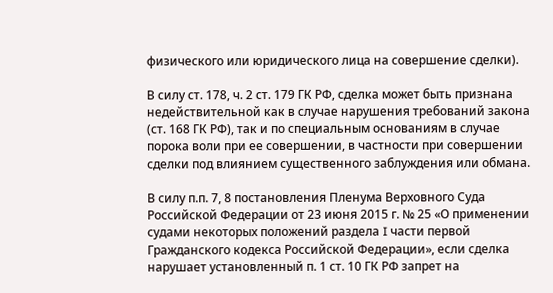физического или юридического лица на совершение сделки).

В силу ст. 178, ч. 2 ст. 179 ГК РФ, сделка может быть признана недействительной как в случае нарушения требований закона (ст. 168 ГК РФ), так и по специальным основаниям в случае порока воли при ее совершении, в частности при совершении сделки под влиянием существенного заблуждения или обмана.

В силу п.п. 7, 8 постановления Пленума Верховного Суда Российской Федерации от 23 июня 2015 г. № 25 «О применении судами некоторых положений раздела I части первой Гражданского кодекса Российской Федерации», если сделка нарушает установленный п. 1 ст. 10 ГК РФ запрет на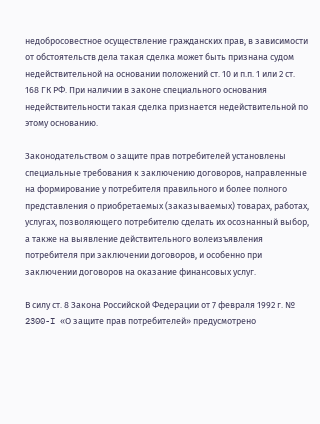недобросовестное осуществление гражданских прав, в зависимости от обстоятельств дела такая сделка может быть признана судом недействительной на основании положений ст. 10 и п.п. 1 или 2 ст. 168 ГК РФ. При наличии в законе специального основания недействительности такая сделка признается недействительной по этому основанию.

Законодательством о защите прав потребителей установлены специальные требования к заключению договоров, направленные на формирование у потребителя правильного и более полного представления о приобретаемых (заказываемых) товарах, работах, услугах, позволяющего потребителю сделать их осознанный выбор, а также на выявление действительного волеизъявления потребителя при заключении договоров, и особенно при заключении договоров на оказание финансовых услуг.

В силу ст. 8 Закона Российской Федерации от 7 февраля 1992 г. № 2300-I «О защите прав потребителей» предусмотрено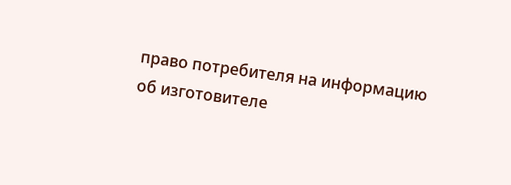право потребителя на информацию об изготовителе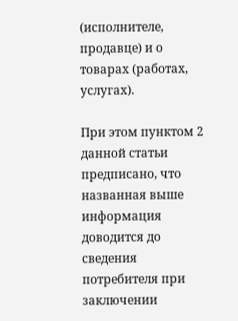(исполнителе, продавце) и о товарах (работах, услугах).

При этом пунктом 2 данной статьи предписано, что названная выше информация доводится до сведения потребителя при заключении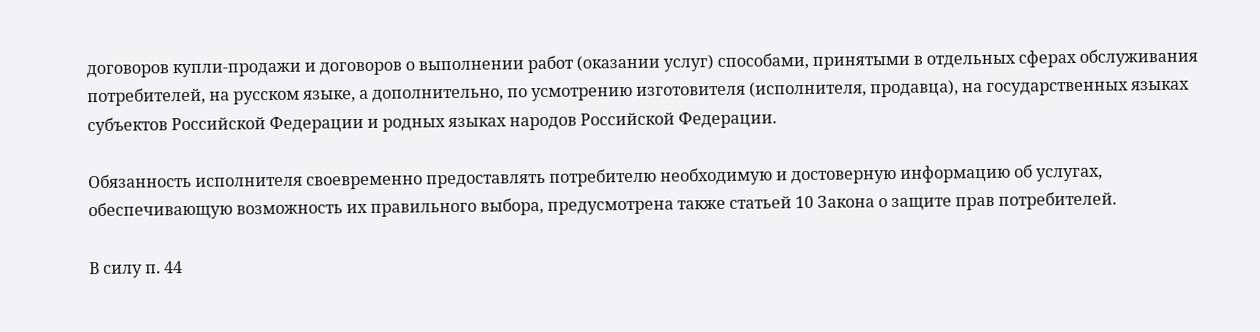договоров купли-продажи и договоров о выполнении работ (оказании услуг) способами, принятыми в отдельных сферах обслуживания потребителей, на русском языке, а дополнительно, по усмотрению изготовителя (исполнителя, продавца), на государственных языках субъектов Российской Федерации и родных языках народов Российской Федерации.

Обязанность исполнителя своевременно предоставлять потребителю необходимую и достоверную информацию об услугах, обеспечивающую возможность их правильного выбора, предусмотрена также статьей 10 Закона о защите прав потребителей.

В силу п. 44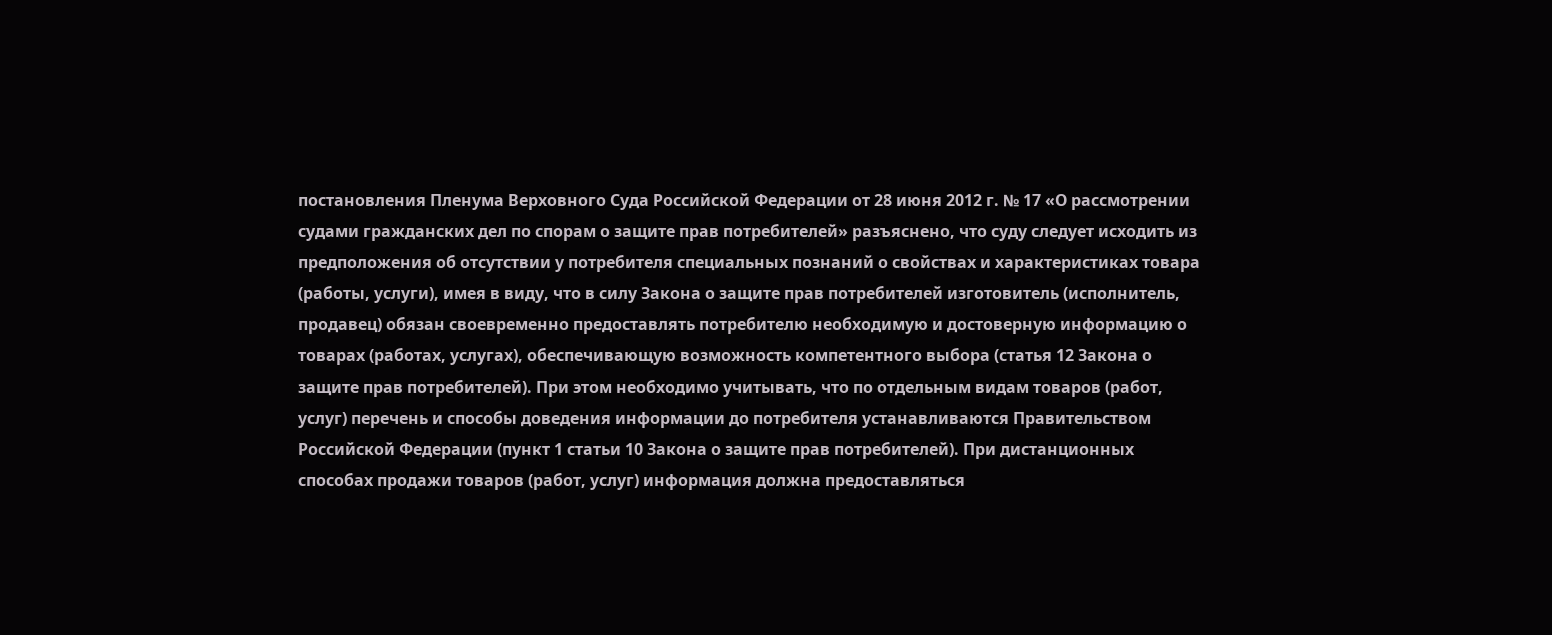постановления Пленума Верховного Суда Российской Федерации от 28 июня 2012 г. № 17 «О рассмотрении судами гражданских дел по спорам о защите прав потребителей» разъяснено, что суду следует исходить из предположения об отсутствии у потребителя специальных познаний о свойствах и характеристиках товара (работы, услуги), имея в виду, что в силу Закона о защите прав потребителей изготовитель (исполнитель, продавец) обязан своевременно предоставлять потребителю необходимую и достоверную информацию о товарах (работах, услугах), обеспечивающую возможность компетентного выбора (статья 12 Закона о защите прав потребителей). При этом необходимо учитывать, что по отдельным видам товаров (работ, услуг) перечень и способы доведения информации до потребителя устанавливаются Правительством Российской Федерации (пункт 1 статьи 10 Закона о защите прав потребителей). При дистанционных способах продажи товаров (работ, услуг) информация должна предоставляться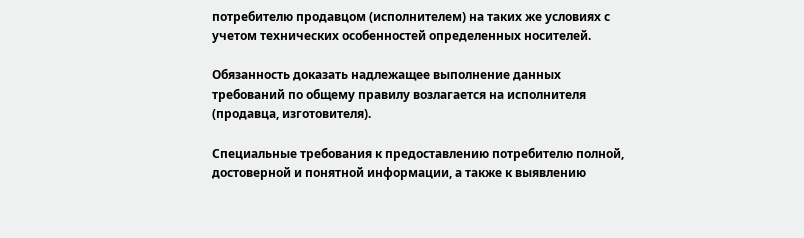потребителю продавцом (исполнителем) на таких же условиях с учетом технических особенностей определенных носителей.

Обязанность доказать надлежащее выполнение данных требований по общему правилу возлагается на исполнителя (продавца, изготовителя).

Специальные требования к предоставлению потребителю полной, достоверной и понятной информации, а также к выявлению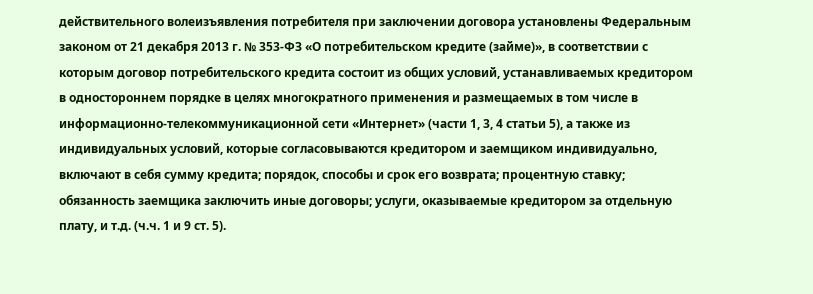действительного волеизъявления потребителя при заключении договора установлены Федеральным законом от 21 декабря 2013 г. № 353-ФЗ «О потребительском кредите (займе)», в соответствии с которым договор потребительского кредита состоит из общих условий, устанавливаемых кредитором в одностороннем порядке в целях многократного применения и размещаемых в том числе в информационно-телекоммуникационной сети «Интернет» (части 1, 3, 4 статьи 5), а также из индивидуальных условий, которые согласовываются кредитором и заемщиком индивидуально, включают в себя сумму кредита; порядок, способы и срок его возврата; процентную ставку; обязанность заемщика заключить иные договоры; услуги, оказываемые кредитором за отдельную плату, и т.д. (ч.ч. 1 и 9 ст. 5).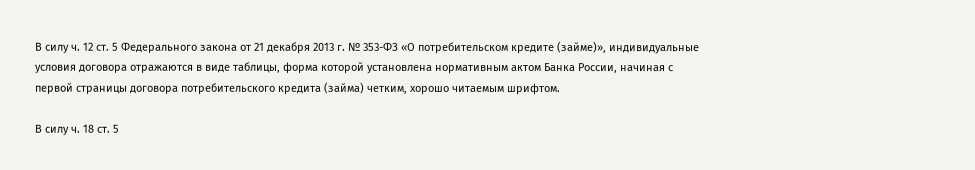В силу ч. 12 ст. 5 Федерального закона от 21 декабря 2013 г. № 353-ФЗ «О потребительском кредите (займе)», индивидуальные условия договора отражаются в виде таблицы, форма которой установлена нормативным актом Банка России, начиная с первой страницы договора потребительского кредита (займа) четким, хорошо читаемым шрифтом.

В силу ч. 18 ст. 5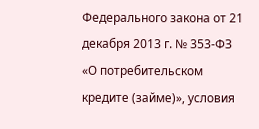Федерального закона от 21 декабря 2013 г. № 353-ФЗ «О потребительском кредите (займе)», условия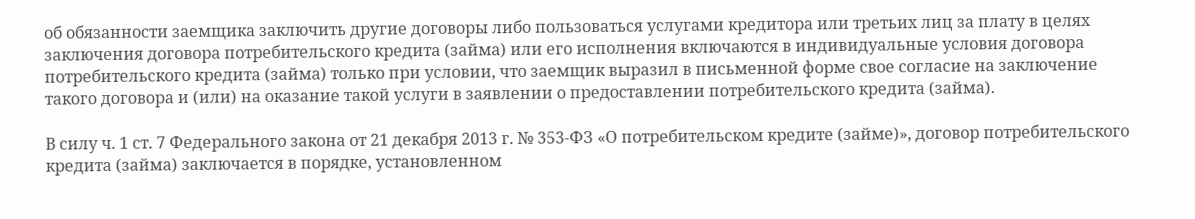об обязанности заемщика заключить другие договоры либо пользоваться услугами кредитора или третьих лиц за плату в целях заключения договора потребительского кредита (займа) или его исполнения включаются в индивидуальные условия договора потребительского кредита (займа) только при условии, что заемщик выразил в письменной форме свое согласие на заключение такого договора и (или) на оказание такой услуги в заявлении о предоставлении потребительского кредита (займа).

В силу ч. 1 ст. 7 Федерального закона от 21 декабря 2013 г. № 353-ФЗ «О потребительском кредите (займе)», договор потребительского кредита (займа) заключается в порядке, установленном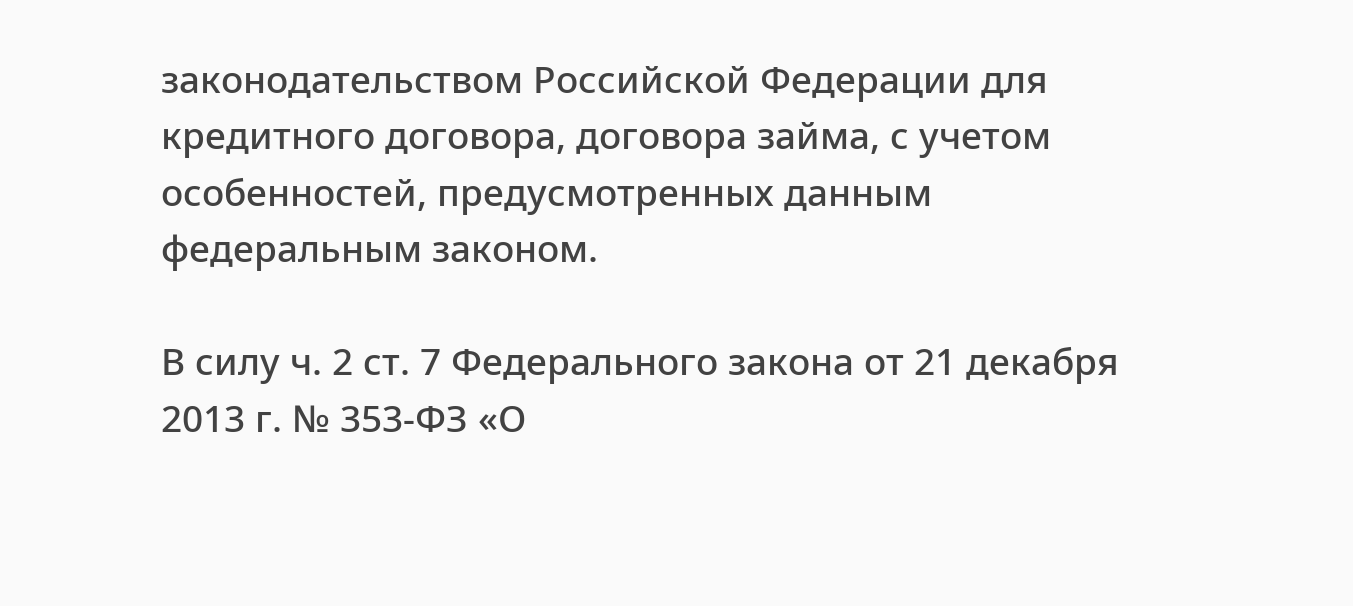законодательством Российской Федерации для кредитного договора, договора займа, с учетом особенностей, предусмотренных данным федеральным законом.

В силу ч. 2 ст. 7 Федерального закона от 21 декабря 2013 г. № 353-ФЗ «О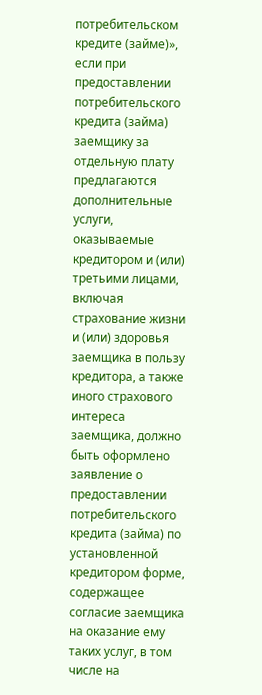потребительском кредите (займе)», если при предоставлении потребительского кредита (займа) заемщику за отдельную плату предлагаются дополнительные услуги, оказываемые кредитором и (или) третьими лицами, включая страхование жизни и (или) здоровья заемщика в пользу кредитора, а также иного страхового интереса заемщика, должно быть оформлено заявление о предоставлении потребительского кредита (займа) по установленной кредитором форме, содержащее согласие заемщика на оказание ему таких услуг, в том числе на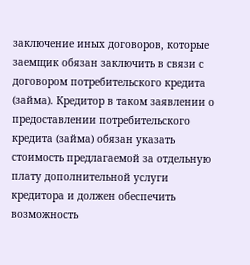заключение иных договоров, которые заемщик обязан заключить в связи с договором потребительского кредита (займа). Кредитор в таком заявлении о предоставлении потребительского кредита (займа) обязан указать стоимость предлагаемой за отдельную плату дополнительной услуги кредитора и должен обеспечить возможность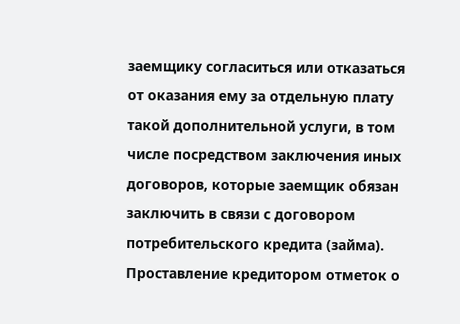заемщику согласиться или отказаться от оказания ему за отдельную плату такой дополнительной услуги, в том числе посредством заключения иных договоров, которые заемщик обязан заключить в связи с договором потребительского кредита (займа). Проставление кредитором отметок о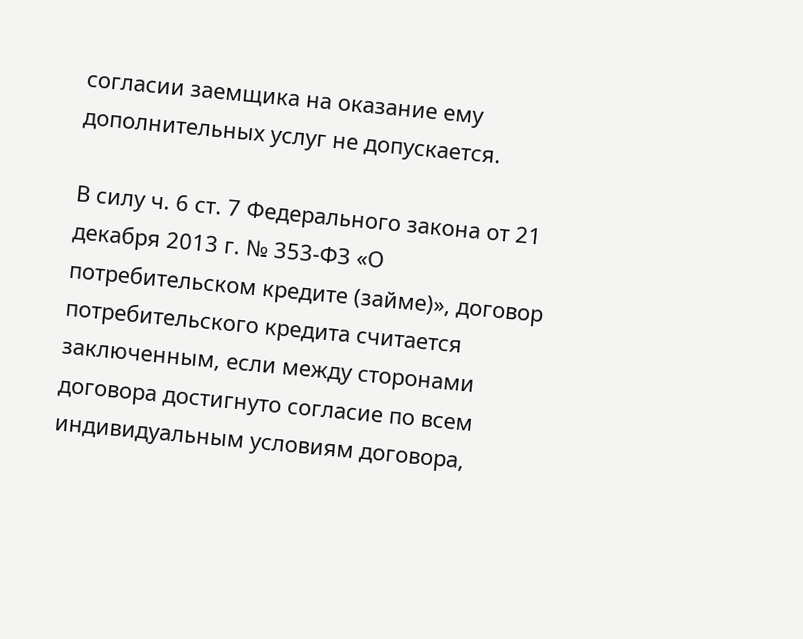согласии заемщика на оказание ему дополнительных услуг не допускается.

В силу ч. 6 ст. 7 Федерального закона от 21 декабря 2013 г. № 353-ФЗ «О потребительском кредите (займе)», договор потребительского кредита считается заключенным, если между сторонами договора достигнуто согласие по всем индивидуальным условиям договора,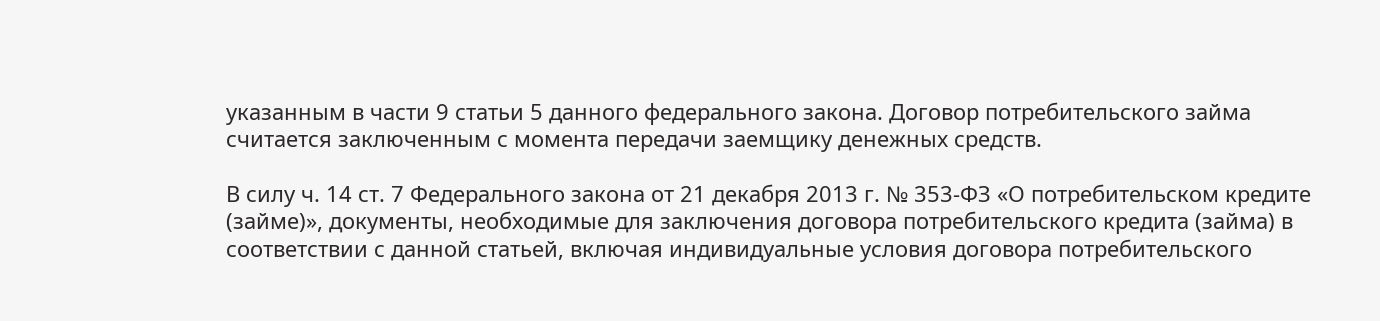указанным в части 9 статьи 5 данного федерального закона. Договор потребительского займа считается заключенным с момента передачи заемщику денежных средств.

В силу ч. 14 ст. 7 Федерального закона от 21 декабря 2013 г. № 353-ФЗ «О потребительском кредите (займе)», документы, необходимые для заключения договора потребительского кредита (займа) в соответствии с данной статьей, включая индивидуальные условия договора потребительского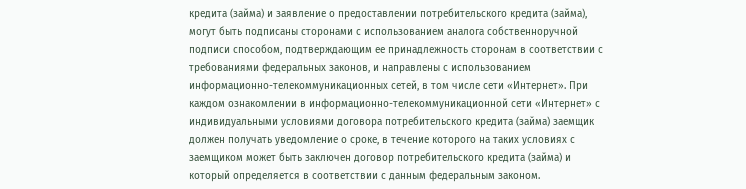кредита (займа) и заявление о предоставлении потребительского кредита (займа), могут быть подписаны сторонами с использованием аналога собственноручной подписи способом, подтверждающим ее принадлежность сторонам в соответствии с требованиями федеральных законов, и направлены с использованием информационно-телекоммуникационных сетей, в том числе сети «Интернет». При каждом ознакомлении в информационно-телекоммуникационной сети «Интернет» с индивидуальными условиями договора потребительского кредита (займа) заемщик должен получать уведомление о сроке, в течение которого на таких условиях с заемщиком может быть заключен договор потребительского кредита (займа) и который определяется в соответствии с данным федеральным законом.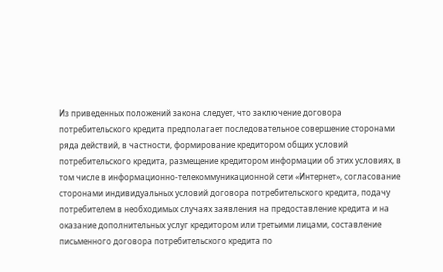Из приведенных положений закона следует, что заключение договора потребительского кредита предполагает последовательное совершение сторонами ряда действий, в частности, формирование кредитором общих условий потребительского кредита, размещение кредитором информации об этих условиях, в том числе в информационно-телекоммуникационной сети «Интернет», согласование сторонами индивидуальных условий договора потребительского кредита, подачу потребителем в необходимых случаях заявления на предоставление кредита и на оказание дополнительных услуг кредитором или третьими лицами, составление письменного договора потребительского кредита по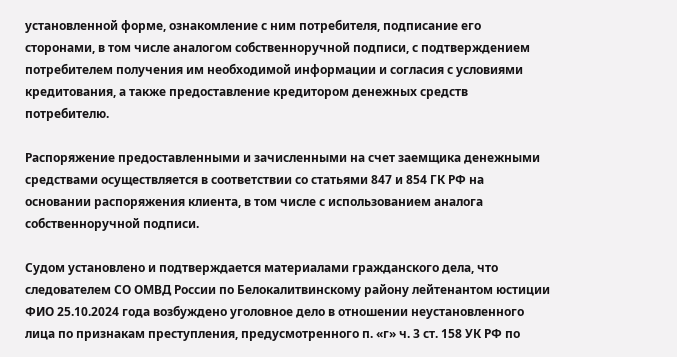установленной форме, ознакомление с ним потребителя, подписание его сторонами, в том числе аналогом собственноручной подписи, с подтверждением потребителем получения им необходимой информации и согласия с условиями кредитования, а также предоставление кредитором денежных средств потребителю.

Распоряжение предоставленными и зачисленными на счет заемщика денежными средствами осуществляется в соответствии со статьями 847 и 854 ГК РФ на основании распоряжения клиента, в том числе с использованием аналога собственноручной подписи.

Судом установлено и подтверждается материалами гражданского дела, что следователем СО ОМВД России по Белокалитвинскому району лейтенантом юстиции ФИО 25.10.2024 года возбуждено уголовное дело в отношении неустановленного лица по признакам преступления, предусмотренного п. «г» ч. 3 ст. 158 УК РФ по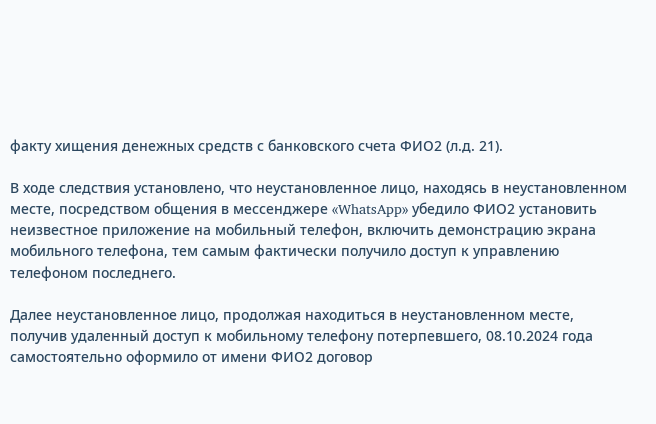факту хищения денежных средств с банковского счета ФИО2 (л.д. 21).

В ходе следствия установлено, что неустановленное лицо, находясь в неустановленном месте, посредством общения в мессенджере «WhatsApp» убедило ФИО2 установить неизвестное приложение на мобильный телефон, включить демонстрацию экрана мобильного телефона, тем самым фактически получило доступ к управлению телефоном последнего.

Далее неустановленное лицо, продолжая находиться в неустановленном месте, получив удаленный доступ к мобильному телефону потерпевшего, 08.10.2024 года самостоятельно оформило от имени ФИО2 договор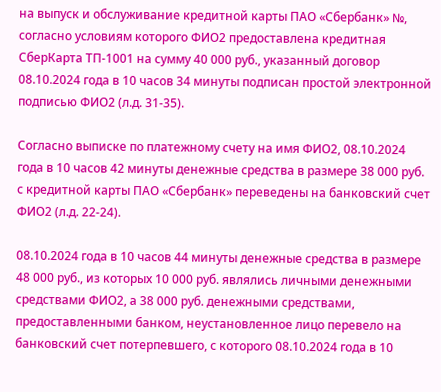на выпуск и обслуживание кредитной карты ПАО «Сбербанк» №, согласно условиям которого ФИО2 предоставлена кредитная СберКарта ТП-1001 на сумму 40 000 руб., указанный договор 08.10.2024 года в 10 часов 34 минуты подписан простой электронной подписью ФИО2 (л.д. 31-35).

Согласно выписке по платежному счету на имя ФИО2, 08.10.2024 года в 10 часов 42 минуты денежные средства в размере 38 000 руб. с кредитной карты ПАО «Сбербанк» переведены на банковский счет ФИО2 (л.д. 22-24).

08.10.2024 года в 10 часов 44 минуты денежные средства в размере 48 000 руб., из которых 10 000 руб. являлись личными денежными средствами ФИО2, а 38 000 руб. денежными средствами, предоставленными банком, неустановленное лицо перевело на банковский счет потерпевшего, с которого 08.10.2024 года в 10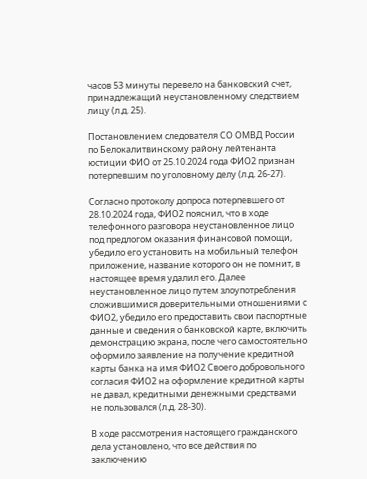часов 53 минуты перевело на банковский счет, принадлежащий неустановленному следствием лицу (л.д. 25).

Постановлением следователя СО ОМВД России по Белокалитвинскому району лейтенанта юстиции ФИО от 25.10.2024 года ФИО2 признан потерпевшим по уголовному делу (л.д. 26-27).

Согласно протоколу допроса потерпевшего от 28.10.2024 года, ФИО2 пояснил, что в ходе телефонного разговора неустановленное лицо под предлогом оказания финансовой помощи, убедило его установить на мобильный телефон приложение, название которого он не помнит, в настоящее время удалил его. Далее неустановленное лицо путем злоупотребления сложившимися доверительными отношениями с ФИО2, убедило его предоставить свои паспортные данные и сведения о банковской карте, включить демонстрацию экрана, после чего самостоятельно оформило заявление на получение кредитной карты банка на имя ФИО2 Своего добровольного согласия ФИО2 на оформление кредитной карты не давал, кредитными денежными средствами не пользовался (л.д. 28-30).

В ходе рассмотрения настоящего гражданского дела установлено, что все действия по заключению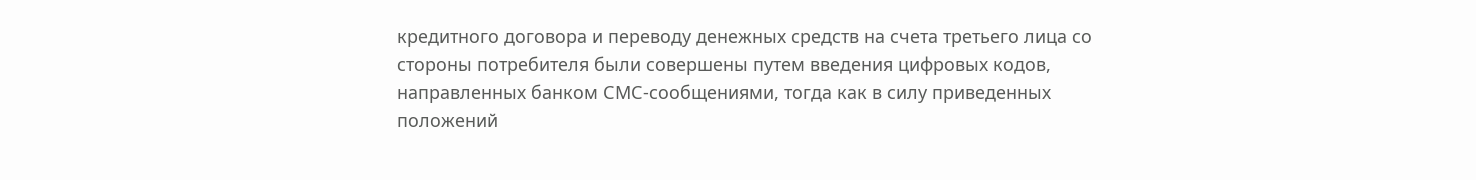кредитного договора и переводу денежных средств на счета третьего лица со стороны потребителя были совершены путем введения цифровых кодов, направленных банком СМС-сообщениями, тогда как в силу приведенных положений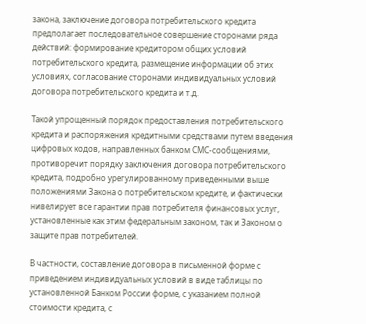закона, заключение договора потребительского кредита предполагает последовательное совершение сторонами ряда действий: формирование кредитором общих условий потребительского кредита, размещение информации об этих условиях, согласование сторонами индивидуальных условий договора потребительского кредита и т.д.

Такой упрощенный порядок предоставления потребительского кредита и распоряжения кредитными средствами путем введения цифровых кодов, направленных банком СМС-сообщениями, противоречит порядку заключения договора потребительского кредита, подробно урегулированному приведенными выше положениями Закона о потребительском кредите, и фактически нивелирует все гарантии прав потребителя финансовых услуг, установленные как этим федеральным законом, так и Законом о защите прав потребителей.

В частности, составление договора в письменной форме с приведением индивидуальных условий в виде таблицы по установленной Банком России форме, с указанием полной стоимости кредита, с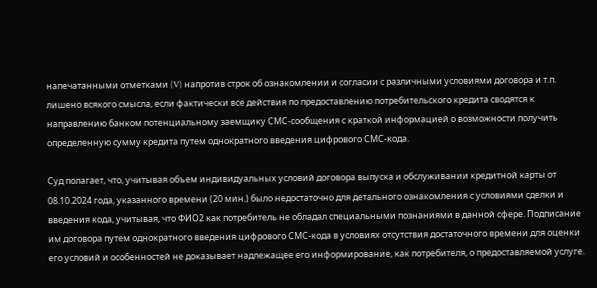напечатанными отметками (V) напротив строк об ознакомлении и согласии с различными условиями договора и т.п. лишено всякого смысла, если фактически все действия по предоставлению потребительского кредита сводятся к направлению банком потенциальному заемщику СМС-сообщения с краткой информацией о возможности получить определенную сумму кредита путем однократного введения цифрового СМС-кода.

Суд полагает, что, учитывая объем индивидуальных условий договора выпуска и обслуживании кредитной карты от 08.10.2024 года, указанного времени (20 мин.) было недостаточно для детального ознакомления с условиями сделки и введения кода, учитывая, что ФИО2 как потребитель не обладал специальными познаниями в данной сфере. Подписание им договора путем однократного введения цифрового СМС-кода в условиях отсутствия достаточного времени для оценки его условий и особенностей не доказывает надлежащее его информирование, как потребителя, о предоставляемой услуге.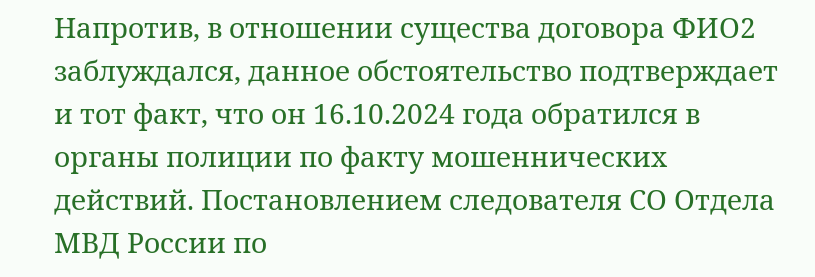Напротив, в отношении существа договора ФИО2 заблуждался, данное обстоятельство подтверждает и тот факт, что он 16.10.2024 года обратился в органы полиции по факту мошеннических действий. Постановлением следователя СО Отдела МВД России по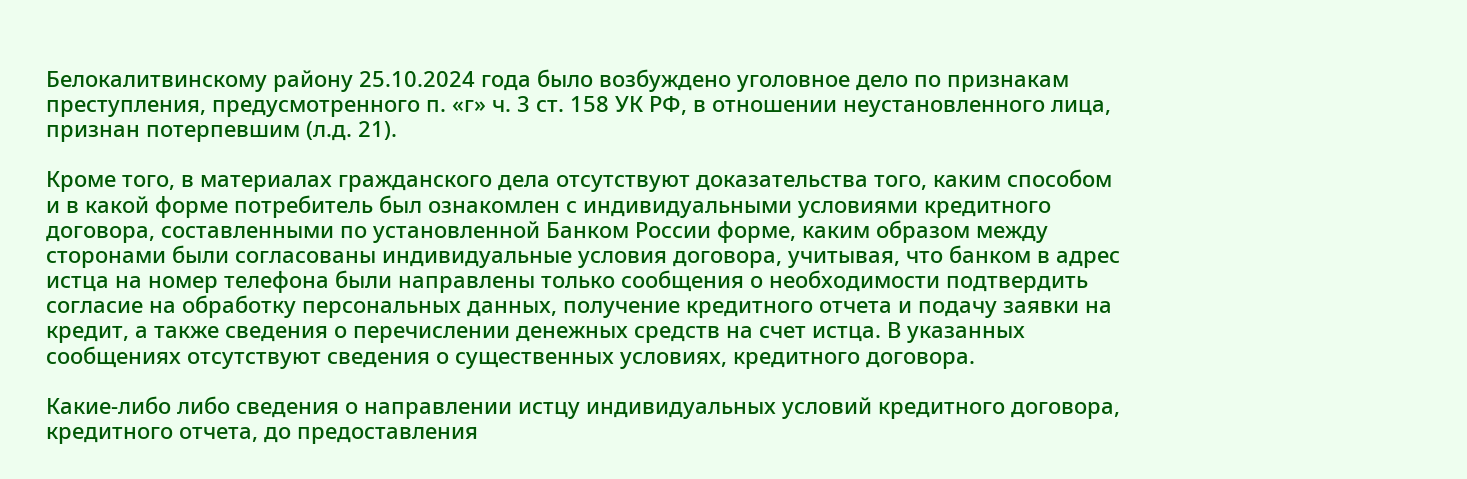Белокалитвинскому району 25.10.2024 года было возбуждено уголовное дело по признакам преступления, предусмотренного п. «г» ч. 3 ст. 158 УК РФ, в отношении неустановленного лица, признан потерпевшим (л.д. 21).

Кроме того, в материалах гражданского дела отсутствуют доказательства того, каким способом и в какой форме потребитель был ознакомлен с индивидуальными условиями кредитного договора, составленными по установленной Банком России форме, каким образом между сторонами были согласованы индивидуальные условия договора, учитывая, что банком в адрес истца на номер телефона были направлены только сообщения о необходимости подтвердить согласие на обработку персональных данных, получение кредитного отчета и подачу заявки на кредит, а также сведения о перечислении денежных средств на счет истца. В указанных сообщениях отсутствуют сведения о существенных условиях, кредитного договора.

Какие-либо либо сведения о направлении истцу индивидуальных условий кредитного договора, кредитного отчета, до предоставления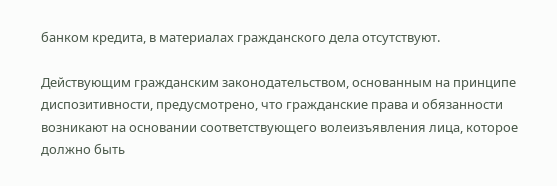банком кредита, в материалах гражданского дела отсутствуют.

Действующим гражданским законодательством, основанным на принципе диспозитивности, предусмотрено, что гражданские права и обязанности возникают на основании соответствующего волеизъявления лица, которое должно быть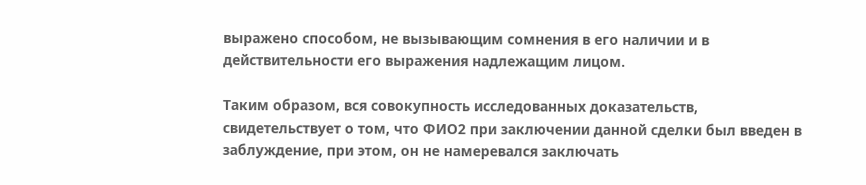выражено способом, не вызывающим сомнения в его наличии и в действительности его выражения надлежащим лицом.

Таким образом, вся совокупность исследованных доказательств, свидетельствует о том, что ФИО2 при заключении данной сделки был введен в заблуждение, при этом, он не намеревался заключать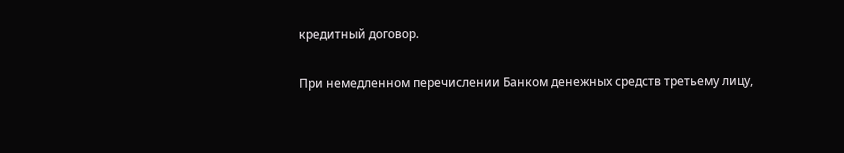кредитный договор.

При немедленном перечислении Банком денежных средств третьему лицу,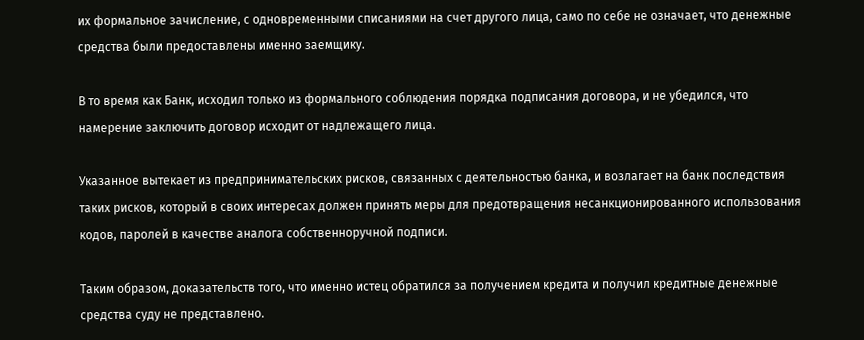их формальное зачисление, с одновременными списаниями на счет другого лица, само по себе не означает, что денежные средства были предоставлены именно заемщику.

В то время как Банк, исходил только из формального соблюдения порядка подписания договора, и не убедился, что намерение заключить договор исходит от надлежащего лица.

Указанное вытекает из предпринимательских рисков, связанных с деятельностью банка, и возлагает на банк последствия таких рисков, который в своих интересах должен принять меры для предотвращения несанкционированного использования кодов, паролей в качестве аналога собственноручной подписи.

Таким образом, доказательств того, что именно истец обратился за получением кредита и получил кредитные денежные средства суду не представлено.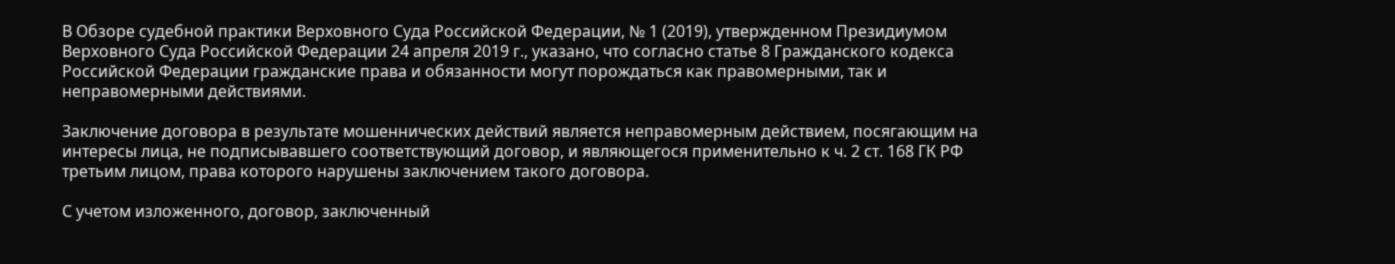В Обзоре судебной практики Верховного Суда Российской Федерации, № 1 (2019), утвержденном Президиумом Верховного Суда Российской Федерации 24 апреля 2019 г., указано, что согласно статье 8 Гражданского кодекса Российской Федерации гражданские права и обязанности могут порождаться как правомерными, так и неправомерными действиями.

Заключение договора в результате мошеннических действий является неправомерным действием, посягающим на интересы лица, не подписывавшего соответствующий договор, и являющегося применительно к ч. 2 ст. 168 ГК РФ третьим лицом, права которого нарушены заключением такого договора.

С учетом изложенного, договор, заключенный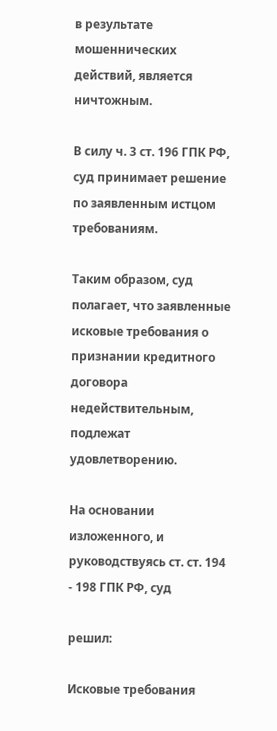в результате мошеннических действий, является ничтожным.

В силу ч. 3 ст. 196 ГПК РФ, суд принимает решение по заявленным истцом требованиям.

Таким образом, суд полагает, что заявленные исковые требования о признании кредитного договора недействительным, подлежат удовлетворению.

На основании изложенного, и руководствуясь ст. ст. 194 - 198 ГПК РФ, суд

решил:

Исковые требования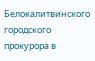Белокалитвинского городского прокурора в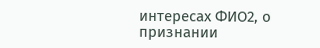интересах ФИО2, о признании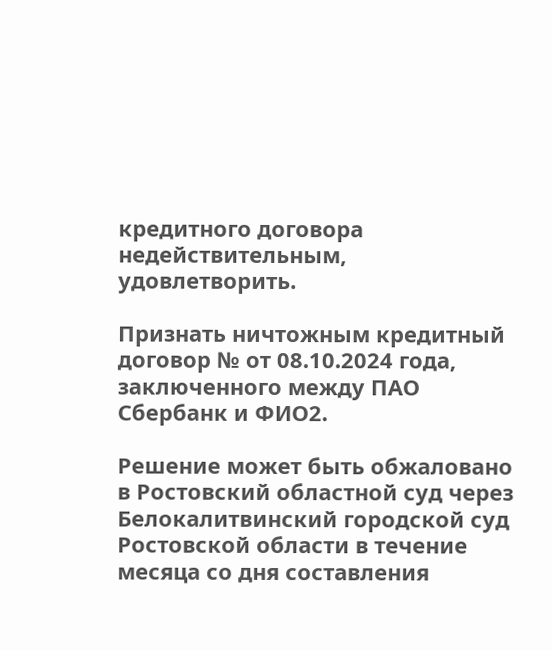кредитного договора недействительным, удовлетворить.

Признать ничтожным кредитный договор № от 08.10.2024 года, заключенного между ПАО Сбербанк и ФИО2.

Решение может быть обжаловано в Ростовский областной суд через Белокалитвинский городской суд Ростовской области в течение месяца со дня составления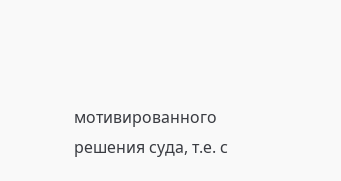мотивированного решения суда, т.е. с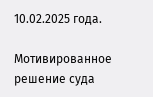10.02.2025 года.

Мотивированное решение суда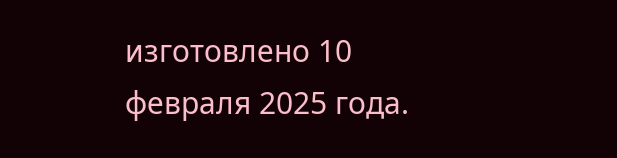изготовлено 10 февраля 2025 года.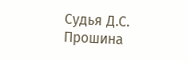Судья Д.С. Прошина